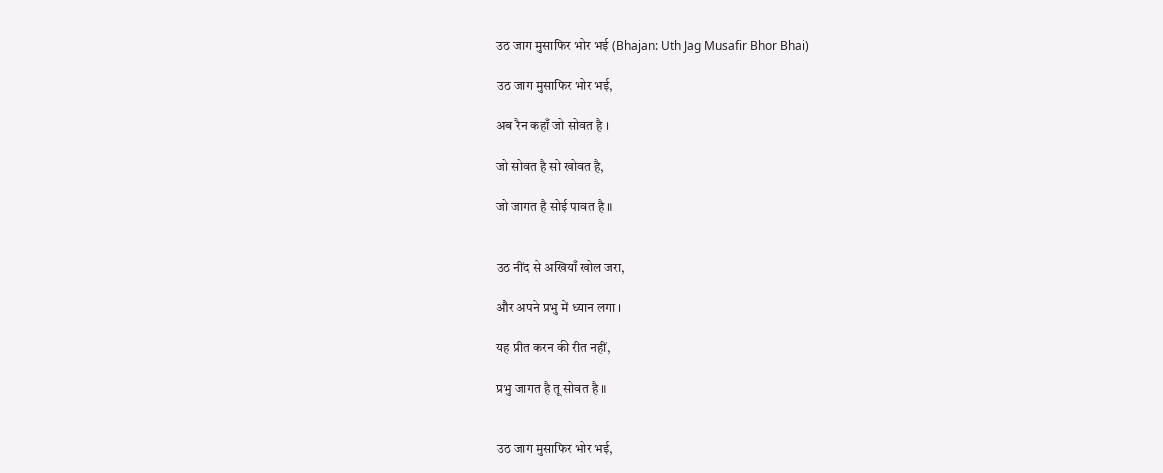उठ जाग मुसाफिर भोर भई (Bhajan: Uth Jag Musafir Bhor Bhai)

उठ जाग मुसाफिर भोर भई,

अब रैन कहाँ जो सोवत है ।

जो सोवत है सो खोवत है,

जो जागत है सोई पावत है ॥


उठ नींद से अखियाँ खोल जरा,

और अपने प्रभु में ध्यान लगा ।

यह प्रीत करन की रीत नहीं,

प्रभु जागत है तू सोवत है ॥


उठ जाग मुसाफिर भोर भई,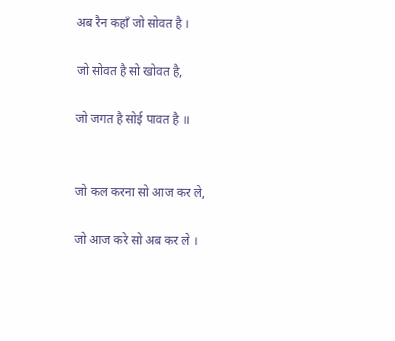अब रैन कहाँ जो सोवत है ।

जो सोवत है सो खोवत है,

जो जगत है सोई पावत है ॥


जो कल करना सो आज कर ले,

जो आज करे सो अब कर ले ।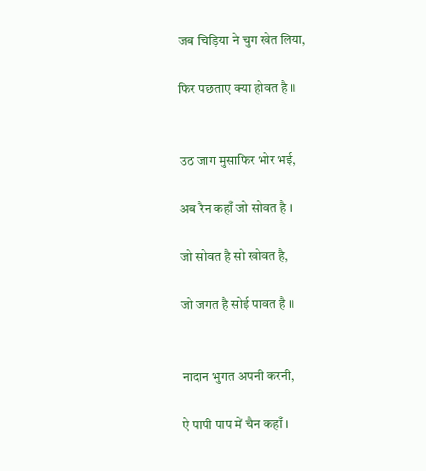जब चिड़िया ने चुग खेत लिया,

फिर पछताए क्या होवत है ॥


उठ जाग मुसाफिर भोर भई,

अब रैन कहाँ जो सोवत है ।

जो सोवत है सो खोवत है,

जो जगत है सोई पावत है ॥


नादान भुगत अपनी करनी,

ऐ पापी पाप में चैन कहाँ ।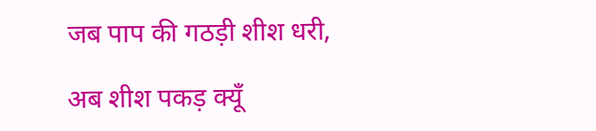जब पाप की गठड़ी शीश धरी,

अब शीश पकड़ क्यूँ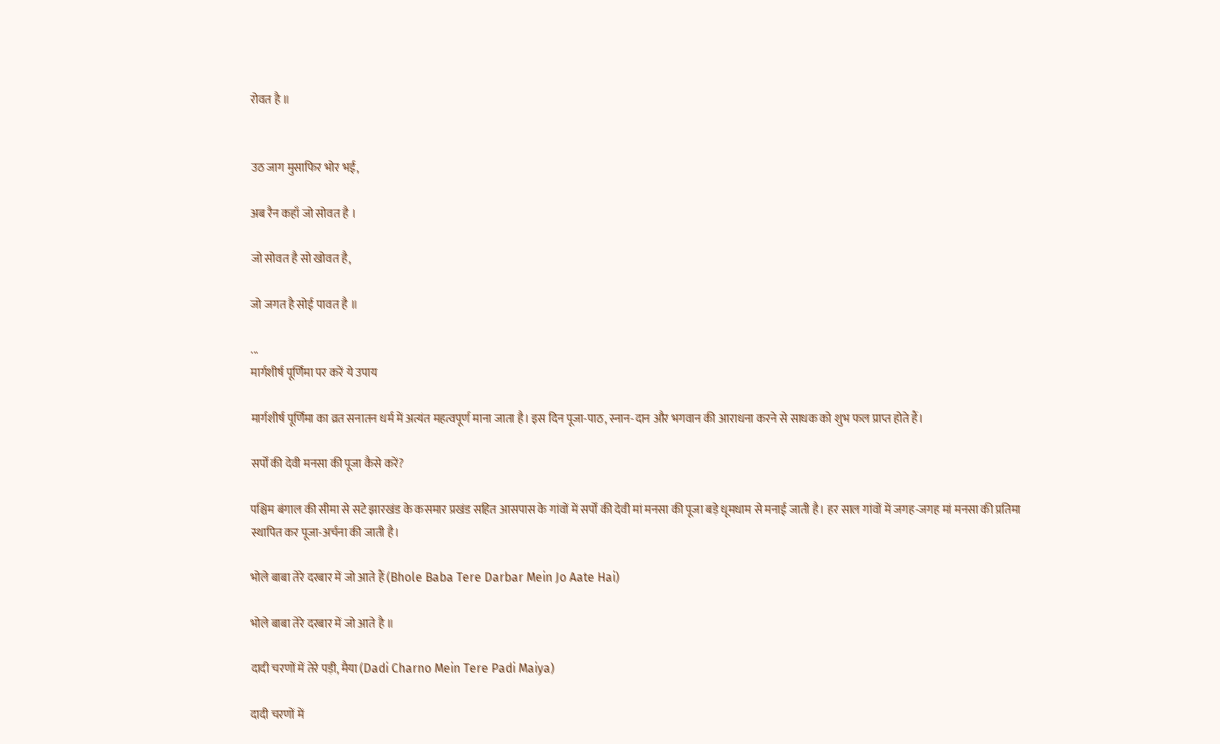रोवत है ॥


उठ जाग मुसाफिर भोर भई,

अब रैन कहाँ जो सोवत है ।

जो सोवत है सो खोवत है,

जो जगत है सोई पावत है ॥

...
मार्गशीर्ष पूर्णिमा पर करें ये उपाय

मार्गशीर्ष पूर्णिमा का व्रत सनातन धर्म में अत्यंत महत्वपूर्ण माना जाता है। इस दिन पूजा-पाठ, स्नान-दान और भगवान की आराधना करने से साधक को शुभ फल प्राप्त होते हैं।

सर्पों की देवी मनसा की पूजा कैसे करें?

पश्चिम बंगाल की सीमा से सटे झारखंड के कसमार प्रखंड सहित आसपास के गांवों में सर्पों की देवी मां मनसा की पूजा बड़े धूमधाम से मनाई जाती है। हर साल गांवों में जगह-जगह मां मनसा की प्रतिमा स्थापित कर पूजा-अर्चना की जाती है।

भोले बाबा तेरे दरबार में जो आते हैं (Bhole Baba Tere Darbar Mein Jo Aate Hai)

भोले बाबा तेरे दरबार में जो आते है ॥

दादी चरणों में तेरे पड़ी, मैया (Dadi Charno Mein Tere Padi Maiya)

दादी चरणों में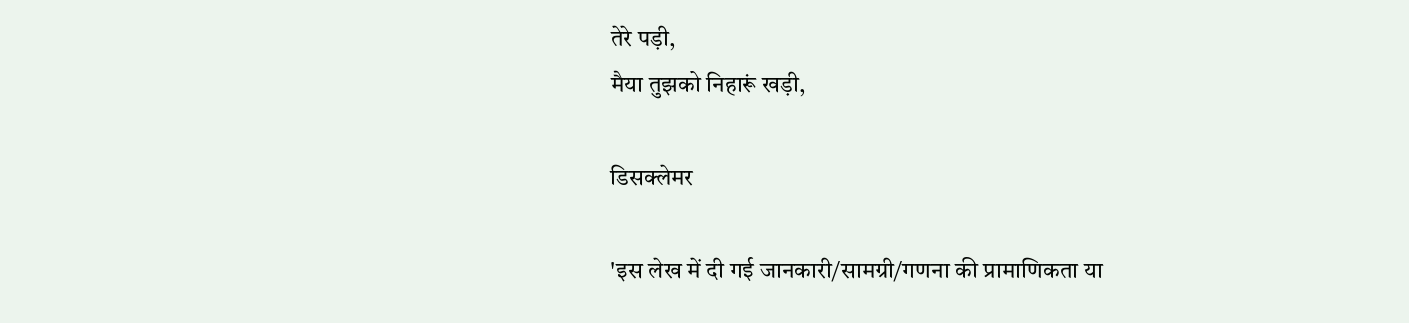तेरे पड़ी,
मैया तुझको निहारूं खड़ी,

डिसक्लेमर

'इस लेख में दी गई जानकारी/सामग्री/गणना की प्रामाणिकता या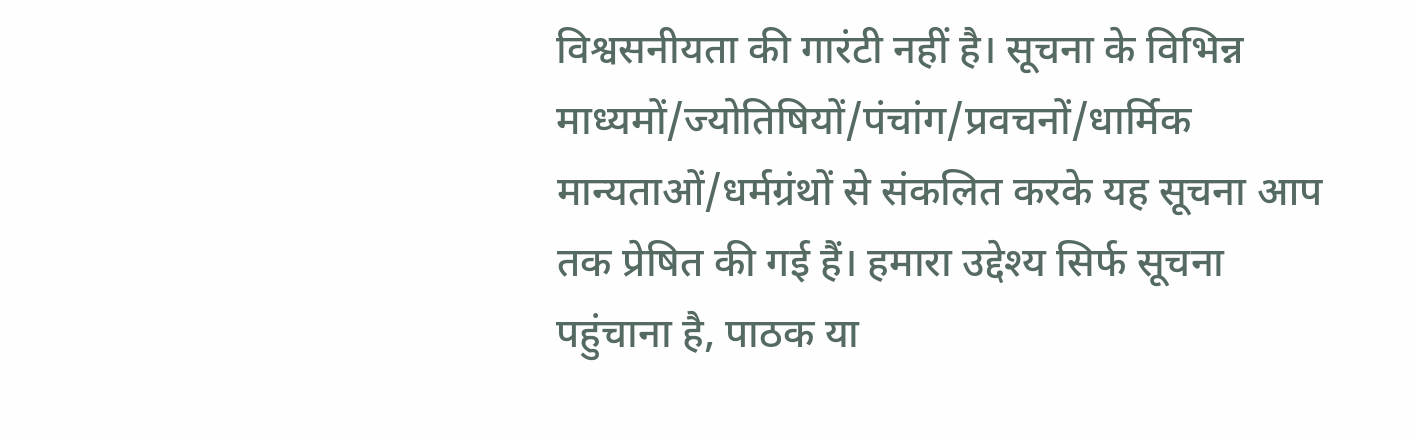विश्वसनीयता की गारंटी नहीं है। सूचना के विभिन्न माध्यमों/ज्योतिषियों/पंचांग/प्रवचनों/धार्मिक मान्यताओं/धर्मग्रंथों से संकलित करके यह सूचना आप तक प्रेषित की गई हैं। हमारा उद्देश्य सिर्फ सूचना पहुंचाना है, पाठक या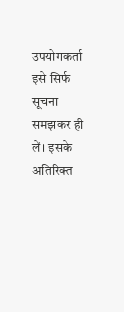उपयोगकर्ता इसे सिर्फ सूचना समझकर ही लें। इसके अतिरिक्त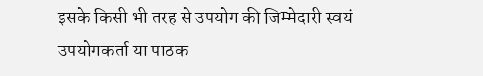इसके किसी भी तरह से उपयोग की जिम्मेदारी स्वयं उपयोगकर्ता या पाठक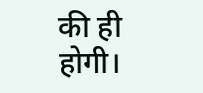की ही होगी।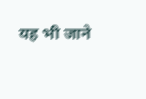यह भी जाने